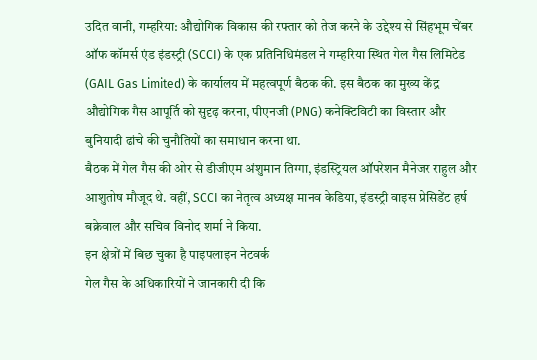उदित वानी, गम्हरिया: औद्योगिक विकास की रफ्तार को तेज करने के उद्देश्य से सिंहभूम चेंबर ऑफ कॉमर्स एंड इंडस्ट्री (SCCI) के एक प्रतिनिधिमंडल ने गम्हरिया स्थित गेल गैस लिमिटेड (GAIL Gas Limited) के कार्यालय में महत्वपूर्ण बैठक की. इस बैठक का मुख्य केंद्र औद्योगिक गैस आपूर्ति को सुदृढ़ करना, पीएनजी (PNG) कनेक्टिविटी का विस्तार और बुनियादी ढांचे की चुनौतियों का समाधान करना था.
बैठक में गेल गैस की ओर से डीजीएम अंशुमान तिग्गा, इंडस्ट्रियल ऑपरेशन मैनेजर राहुल और आशुतोष मौजूद थे. वहीं, SCCI का नेतृत्व अध्यक्ष मानव केडिया, इंडस्ट्री वाइस प्रेसिडेंट हर्ष बक्रेवाल और सचिव विनोद शर्मा ने किया.
इन क्षेत्रों में बिछ चुका है पाइपलाइन नेटवर्क
गेल गैस के अधिकारियों ने जानकारी दी कि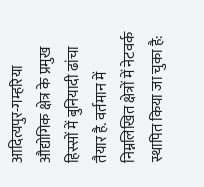आदित्यपुर-गम्हरिया औद्योगिक क्षेत्र के प्रमुख हिस्सों में बुनियादी ढांचा तैयार है. वर्तमान में निम्नलिखित क्षेत्रों में नेटवर्क स्थापित किया जा चुका है: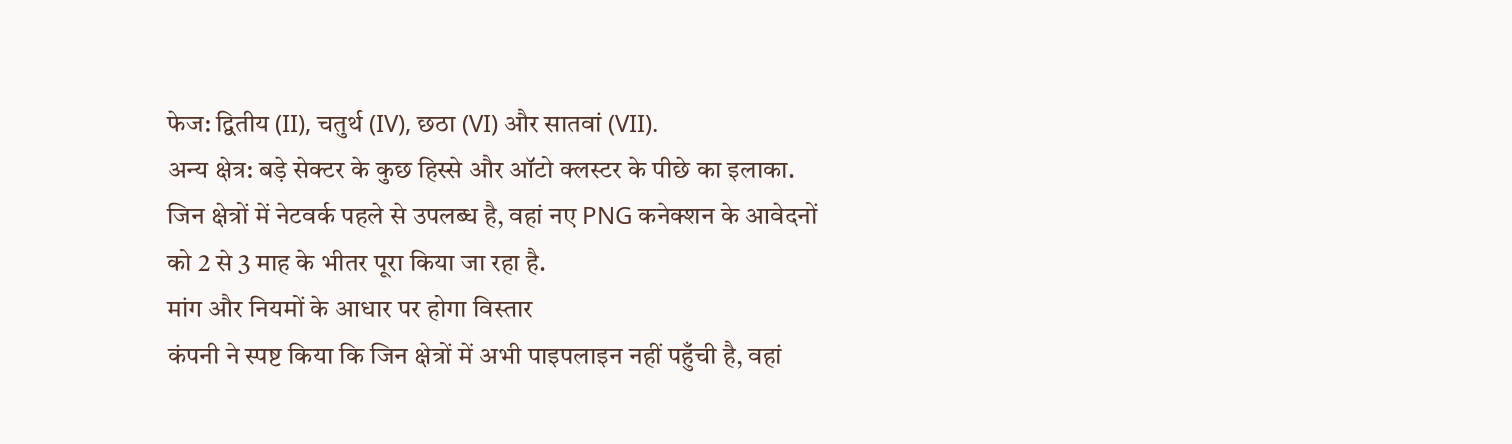फेज: द्वितीय (II), चतुर्थ (IV), छठा (VI) और सातवां (VII).
अन्य क्षेत्र: बड़े सेक्टर के कुछ हिस्से और ऑटो क्लस्टर के पीछे का इलाका.
जिन क्षेत्रों में नेटवर्क पहले से उपलब्ध है, वहां नए PNG कनेक्शन के आवेदनों को 2 से 3 माह के भीतर पूरा किया जा रहा है.
मांग और नियमों के आधार पर होगा विस्तार
कंपनी ने स्पष्ट किया कि जिन क्षेत्रों में अभी पाइपलाइन नहीं पहुँची है, वहां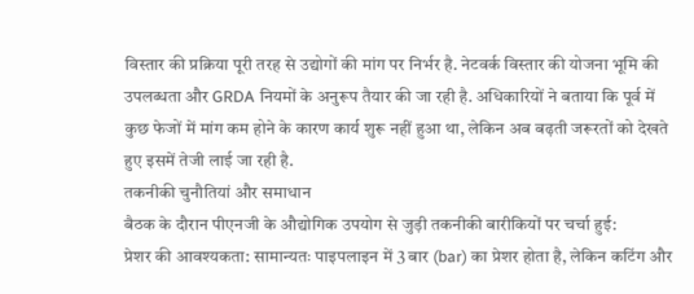विस्तार की प्रक्रिया पूरी तरह से उद्योगों की मांग पर निर्भर है. नेटवर्क विस्तार की योजना भूमि की उपलब्धता और GRDA नियमों के अनुरूप तैयार की जा रही है. अधिकारियों ने बताया कि पूर्व में कुछ फेजों में मांग कम होने के कारण कार्य शुरू नहीं हुआ था, लेकिन अब बढ़ती जरूरतों को देखते हुए इसमें तेजी लाई जा रही है.
तकनीकी चुनौतियां और समाधान
बैठक के दौरान पीएनजी के औद्योगिक उपयोग से जुड़ी तकनीकी बारीकियों पर चर्चा हुई:
प्रेशर की आवश्यकता: सामान्यतः पाइपलाइन में 3 बार (bar) का प्रेशर होता है, लेकिन कटिंग और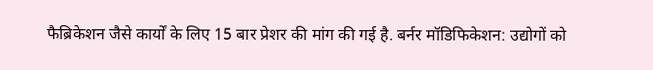फैब्रिकेशन जैसे कार्यों के लिए 15 बार प्रेशर की मांग की गई है. बर्नर मॉडिफिकेशन: उद्योगों को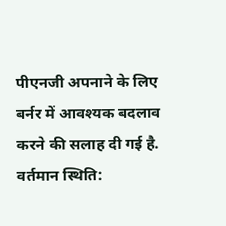पीएनजी अपनाने के लिए बर्नर में आवश्यक बदलाव करने की सलाह दी गई है. वर्तमान स्थिति: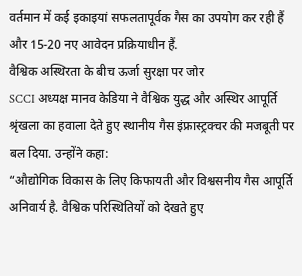वर्तमान में कई इकाइयां सफलतापूर्वक गैस का उपयोग कर रही हैं और 15-20 नए आवेदन प्रक्रियाधीन हैं.
वैश्विक अस्थिरता के बीच ऊर्जा सुरक्षा पर जोर
SCCI अध्यक्ष मानव केडिया ने वैश्विक युद्ध और अस्थिर आपूर्ति श्रृंखला का हवाला देते हुए स्थानीय गैस इंफ्रास्ट्रक्चर की मजबूती पर बल दिया. उन्होंने कहा:
“औद्योगिक विकास के लिए किफायती और विश्वसनीय गैस आपूर्ति अनिवार्य है. वैश्विक परिस्थितियों को देखते हुए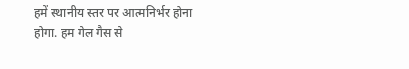हमें स्थानीय स्तर पर आत्मनिर्भर होना होगा. हम गेल गैस से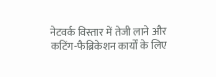नेटवर्क विस्तार में तेजी लाने और कटिंग-फैब्रिकेशन कार्यों के लिए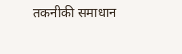तकनीकी समाधान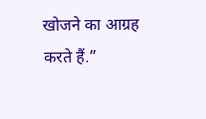खोजने का आग्रह करते हैं.”